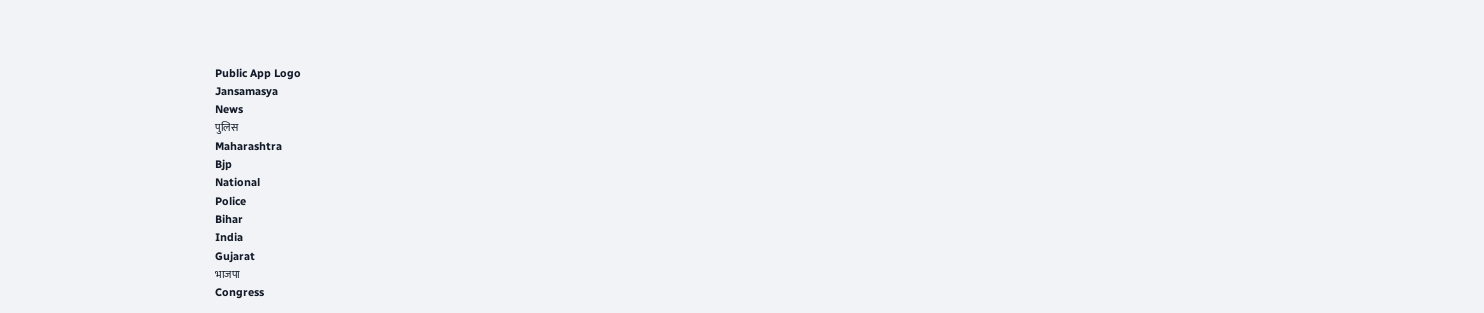Public App Logo
Jansamasya
News
पुलिस
Maharashtra
Bjp
National
Police
Bihar
India
Gujarat
भाजपा
Congress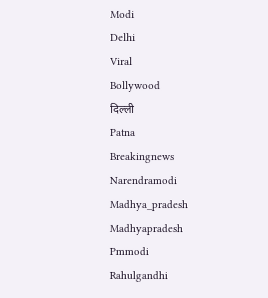Modi
Delhi
Viral
Bollywood
दिल्ली
Patna
Breakingnews
Narendramodi
Madhya_pradesh
Madhyapradesh
Pmmodi
Rahulgandhi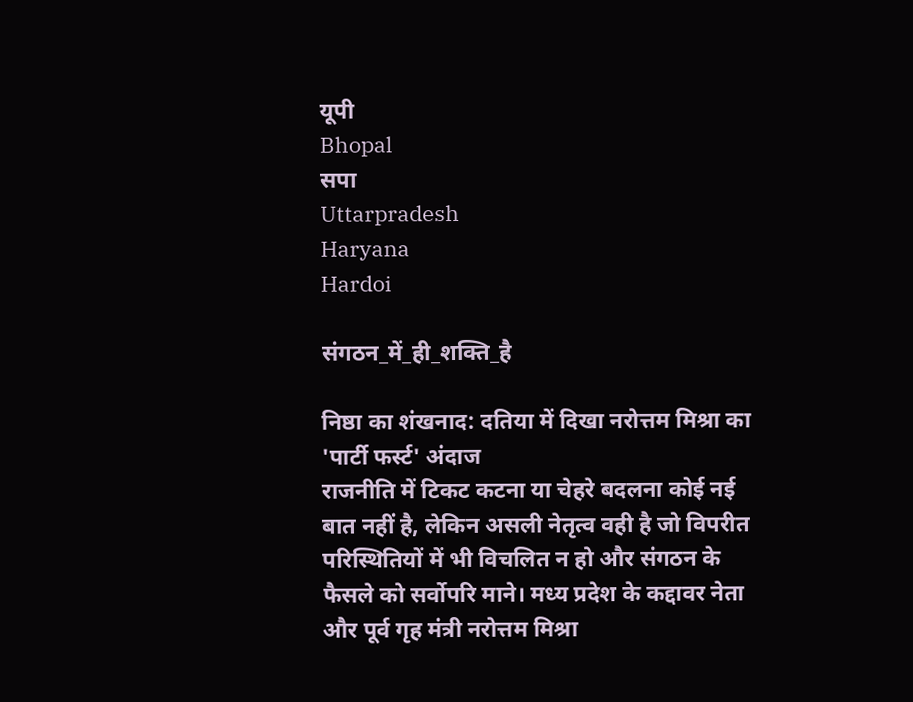यूपी
Bhopal
सपा
Uttarpradesh
Haryana
Hardoi

संगठन_में_ही_शक्ति_है

निष्ठा का शंखनाद: दतिया में दिखा नरोत्तम मिश्रा का 'पार्टी फर्स्ट' अंदाज
राजनीति में टिकट कटना या चेहरे बदलना कोई नई बात नहीं है, लेकिन असली नेतृत्व वही है जो विपरीत परिस्थितियों में भी विचलित न हो और संगठन के फैसले को सर्वोपरि माने। मध्य प्रदेश के कद्दावर नेता और पूर्व गृह मंत्री नरोत्तम मिश्रा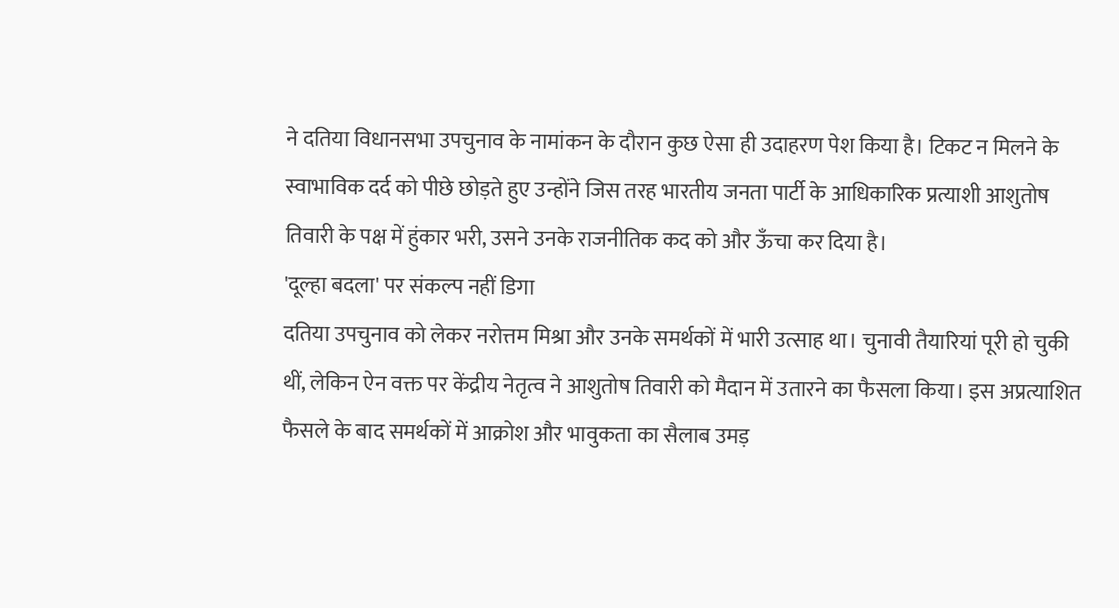ने दतिया विधानसभा उपचुनाव के नामांकन के दौरान कुछ ऐसा ही उदाहरण पेश किया है। टिकट न मिलने के स्वाभाविक दर्द को पीछे छोड़ते हुए उन्होंने जिस तरह भारतीय जनता पार्टी के आधिकारिक प्रत्याशी आशुतोष तिवारी के पक्ष में हुंकार भरी, उसने उनके राजनीतिक कद को और ऊँचा कर दिया है।
'दूल्हा बदला' पर संकल्प नहीं डिगा
दतिया उपचुनाव को लेकर नरोत्तम मिश्रा और उनके समर्थकों में भारी उत्साह था। चुनावी तैयारियां पूरी हो चुकी थीं, लेकिन ऐन वक्त पर केंद्रीय नेतृत्व ने आशुतोष तिवारी को मैदान में उतारने का फैसला किया। इस अप्रत्याशित फैसले के बाद समर्थकों में आक्रोश और भावुकता का सैलाब उमड़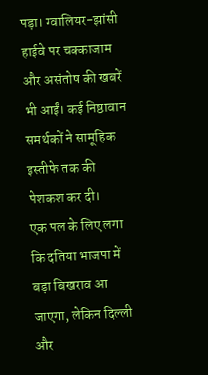पड़ा। ग्वालियर-झांसी हाईवे पर चक्काजाम और असंतोष की खबरें भी आईं। कई निष्ठावान समर्थकों ने सामूहिक इस्तीफे तक की पेशकश कर दी।
एक पल के लिए लगा कि दतिया भाजपा में बड़ा बिखराव आ जाएगा, लेकिन दिल्ली और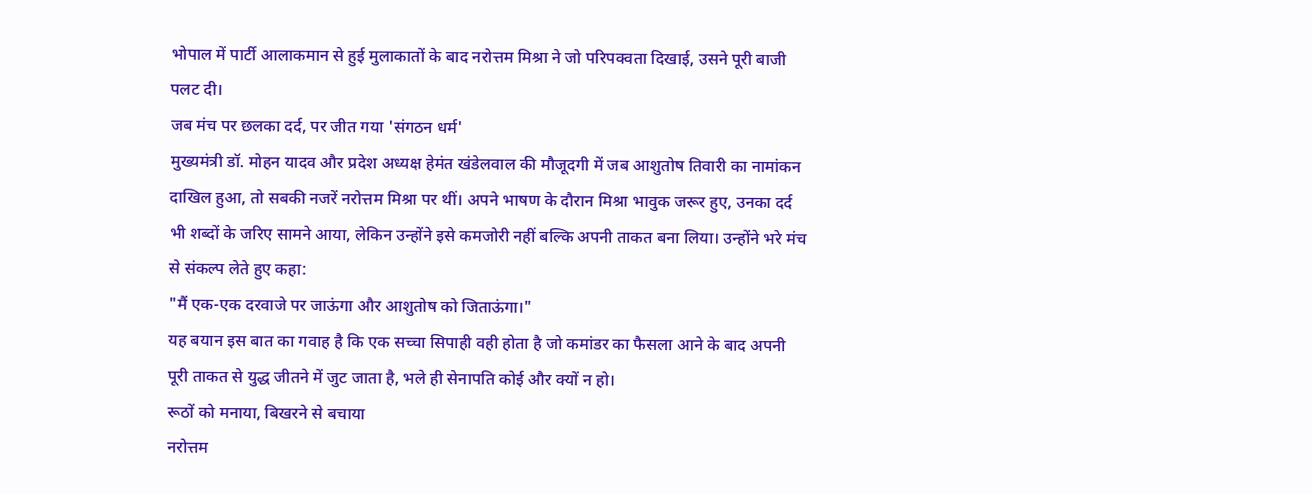भोपाल में पार्टी आलाकमान से हुई मुलाकातों के बाद नरोत्तम मिश्रा ने जो परिपक्वता दिखाई, उसने पूरी बाजी पलट दी।
जब मंच पर छलका दर्द, पर जीत गया 'संगठन धर्म'
मुख्यमंत्री डॉ. मोहन यादव और प्रदेश अध्यक्ष हेमंत खंडेलवाल की मौजूदगी में जब आशुतोष तिवारी का नामांकन दाखिल हुआ, तो सबकी नजरें नरोत्तम मिश्रा पर थीं। अपने भाषण के दौरान मिश्रा भावुक जरूर हुए, उनका दर्द भी शब्दों के जरिए सामने आया, लेकिन उन्होंने इसे कमजोरी नहीं बल्कि अपनी ताकत बना लिया। उन्होंने भरे मंच से संकल्प लेते हुए कहा:
"मैं एक-एक दरवाजे पर जाऊंगा और आशुतोष को जिताऊंगा।"
यह बयान इस बात का गवाह है कि एक सच्चा सिपाही वही होता है जो कमांडर का फैसला आने के बाद अपनी पूरी ताकत से युद्ध जीतने में जुट जाता है, भले ही सेनापति कोई और क्यों न हो।
रूठों को मनाया, बिखरने से बचाया
नरोत्तम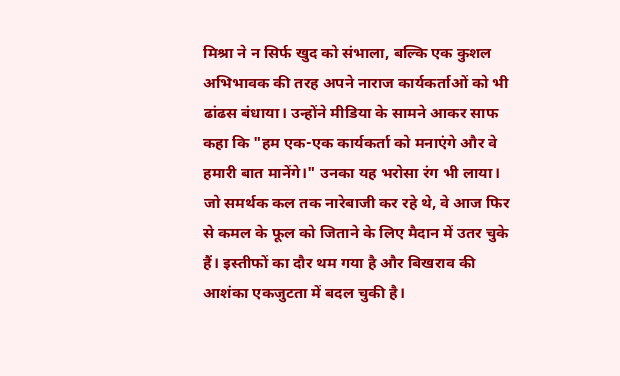मिश्रा ने न सिर्फ खुद को संभाला, बल्कि एक कुशल अभिभावक की तरह अपने नाराज कार्यकर्ताओं को भी ढांढस बंधाया। उन्होंने मीडिया के सामने आकर साफ कहा कि "हम एक-एक कार्यकर्ता को मनाएंगे और वे हमारी बात मानेंगे।" उनका यह भरोसा रंग भी लाया। जो समर्थक कल तक नारेबाजी कर रहे थे, वे आज फिर से कमल के फूल को जिताने के लिए मैदान में उतर चुके हैं। इस्तीफों का दौर थम गया है और बिखराव की आशंका एकजुटता में बदल चुकी है।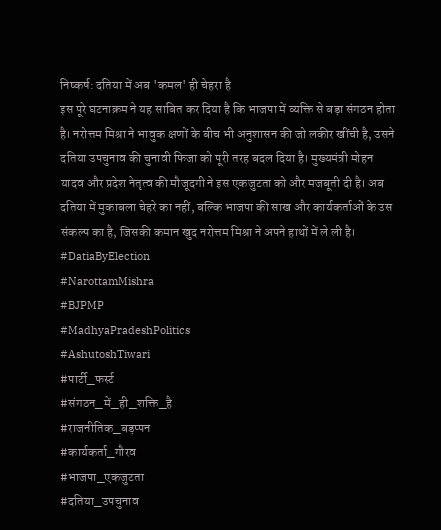निष्कर्ष: दतिया में अब 'कमल' ही चेहरा है
इस पूरे घटनाक्रम ने यह साबित कर दिया है कि भाजपा में व्यक्ति से बड़ा संगठन होता है। नरोत्तम मिश्रा ने भावुक क्षणों के बीच भी अनुशासन की जो लकीर खींची है, उसने दतिया उपचुनाव की चुनावी फिजा को पूरी तरह बदल दिया है। मुख्यमंत्री मोहन यादव और प्रदेश नेतृत्व की मौजूदगी ने इस एकजुटता को और मजबूती दी है। अब दतिया में मुकाबला चेहरे का नहीं, बल्कि भाजपा की साख और कार्यकर्ताओं के उस संकल्प का है, जिसकी कमान खुद नरोत्तम मिश्रा ने अपने हाथों में ले ली है।
#DatiaByElection
#NarottamMishra
#BJPMP
#MadhyaPradeshPolitics
#AshutoshTiwari
#पार्टी_फर्स्ट
#संगठन_में_ही_शक्ति_है
#राजनीतिक_बड़प्पन
#कार्यकर्ता_गौरव
#भाजपा_एकजुटता
#दतिया_उपचुनाव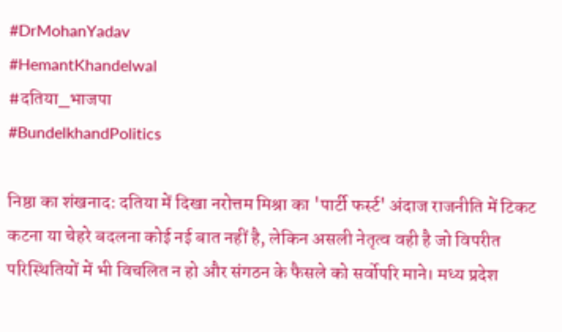#DrMohanYadav
#HemantKhandelwal
#दतिया_भाजपा
#BundelkhandPolitics

निष्ठा का शंखनाद: दतिया में दिखा नरोत्तम मिश्रा का 'पार्टी फर्स्ट' अंदाज राजनीति में टिकट कटना या चेहरे बदलना कोई नई बात नहीं है, लेकिन असली नेतृत्व वही है जो विपरीत परिस्थितियों में भी विचलित न हो और संगठन के फैसले को सर्वोपरि माने। मध्य प्रदेश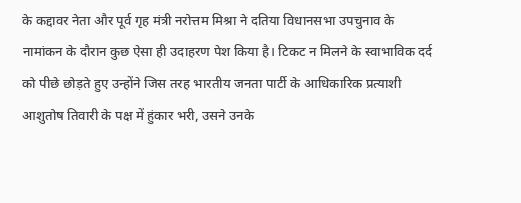के कद्दावर नेता और पूर्व गृह मंत्री नरोत्तम मिश्रा ने दतिया विधानसभा उपचुनाव के नामांकन के दौरान कुछ ऐसा ही उदाहरण पेश किया है। टिकट न मिलने के स्वाभाविक दर्द को पीछे छोड़ते हुए उन्होंने जिस तरह भारतीय जनता पार्टी के आधिकारिक प्रत्याशी आशुतोष तिवारी के पक्ष में हुंकार भरी, उसने उनके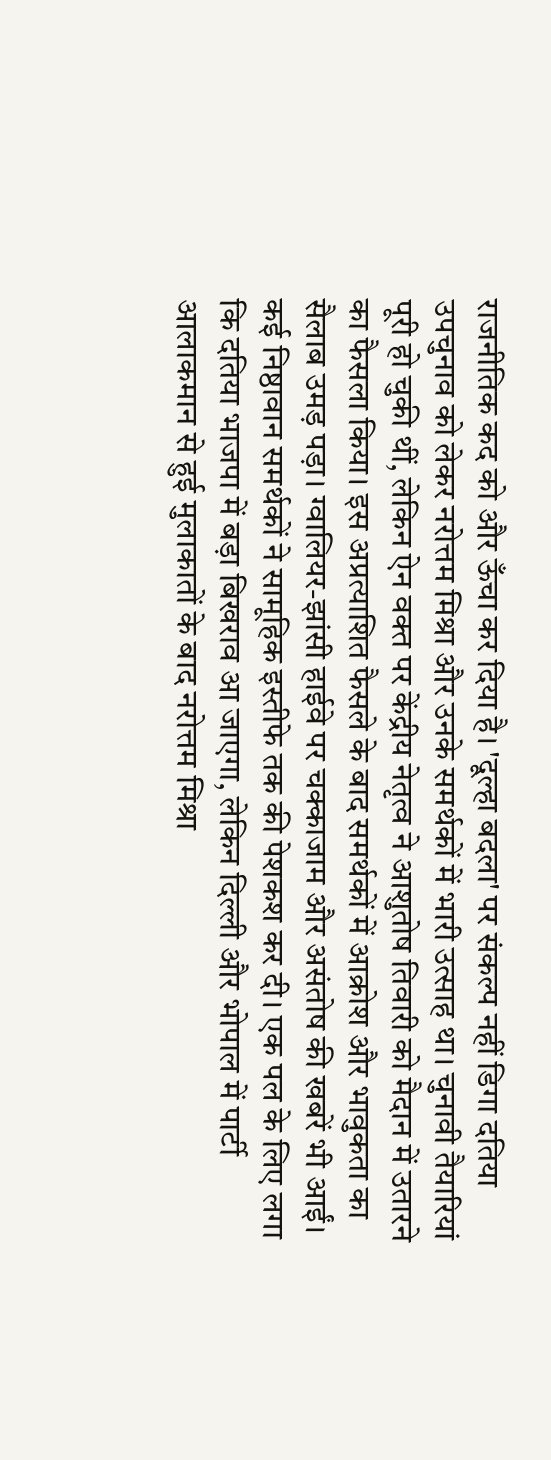राजनीतिक कद को और ऊँचा कर दिया है। 'दूल्हा बदला' पर संकल्प नहीं डिगा दतिया उपचुनाव को लेकर नरोत्तम मिश्रा और उनके समर्थकों में भारी उत्साह था। चुनावी तैयारियां पूरी हो चुकी थीं, लेकिन ऐन वक्त पर केंद्रीय नेतृत्व ने आशुतोष तिवारी को मैदान में उतारने का फैसला किया। इस अप्रत्याशित फैसले के बाद समर्थकों में आक्रोश और भावुकता का सैलाब उमड़ पड़ा। ग्वालियर-झांसी हाईवे पर चक्काजाम और असंतोष की खबरें भी आईं। कई निष्ठावान समर्थकों ने सामूहिक इस्तीफे तक की पेशकश कर दी। एक पल के लिए लगा कि दतिया भाजपा में बड़ा बिखराव आ जाएगा, लेकिन दिल्ली और भोपाल में पार्टी आलाकमान से हुई मुलाकातों के बाद नरोत्तम मिश्रा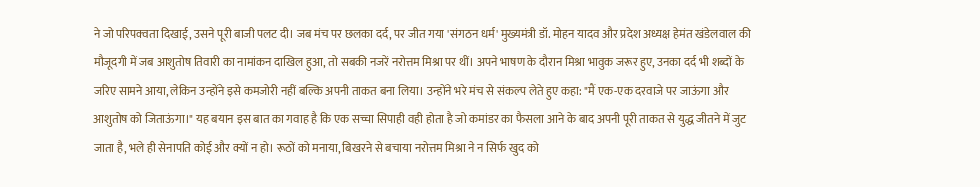ने जो परिपक्वता दिखाई, उसने पूरी बाजी पलट दी। जब मंच पर छलका दर्द, पर जीत गया 'संगठन धर्म' मुख्यमंत्री डॉ. मोहन यादव और प्रदेश अध्यक्ष हेमंत खंडेलवाल की मौजूदगी में जब आशुतोष तिवारी का नामांकन दाखिल हुआ, तो सबकी नजरें नरोत्तम मिश्रा पर थीं। अपने भाषण के दौरान मिश्रा भावुक जरूर हुए, उनका दर्द भी शब्दों के जरिए सामने आया, लेकिन उन्होंने इसे कमजोरी नहीं बल्कि अपनी ताकत बना लिया। उन्होंने भरे मंच से संकल्प लेते हुए कहा: "मैं एक-एक दरवाजे पर जाऊंगा और आशुतोष को जिताऊंगा।" यह बयान इस बात का गवाह है कि एक सच्चा सिपाही वही होता है जो कमांडर का फैसला आने के बाद अपनी पूरी ताकत से युद्ध जीतने में जुट जाता है, भले ही सेनापति कोई और क्यों न हो। रूठों को मनाया, बिखरने से बचाया नरोत्तम मिश्रा ने न सिर्फ खुद को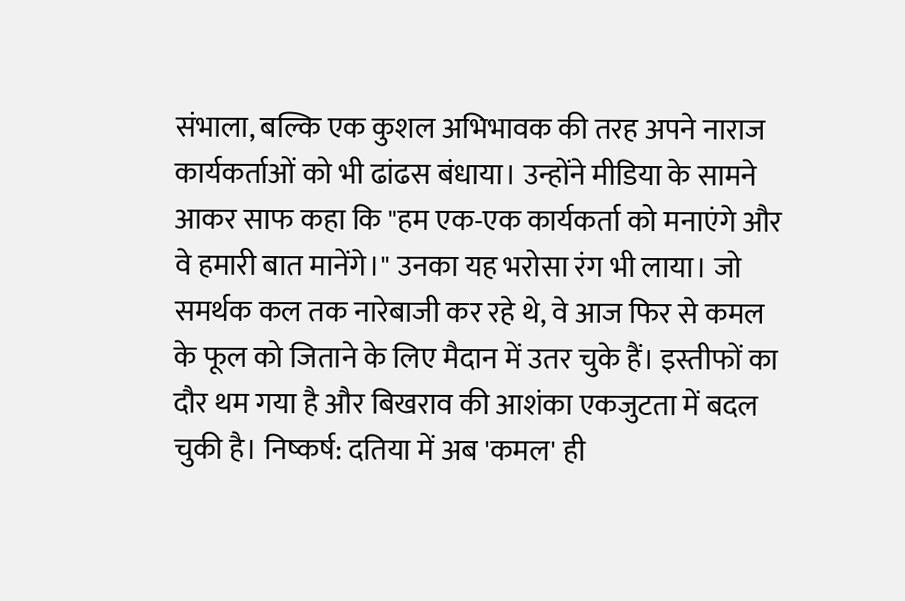संभाला, बल्कि एक कुशल अभिभावक की तरह अपने नाराज कार्यकर्ताओं को भी ढांढस बंधाया। उन्होंने मीडिया के सामने आकर साफ कहा कि "हम एक-एक कार्यकर्ता को मनाएंगे और वे हमारी बात मानेंगे।" उनका यह भरोसा रंग भी लाया। जो समर्थक कल तक नारेबाजी कर रहे थे, वे आज फिर से कमल के फूल को जिताने के लिए मैदान में उतर चुके हैं। इस्तीफों का दौर थम गया है और बिखराव की आशंका एकजुटता में बदल चुकी है। निष्कर्ष: दतिया में अब 'कमल' ही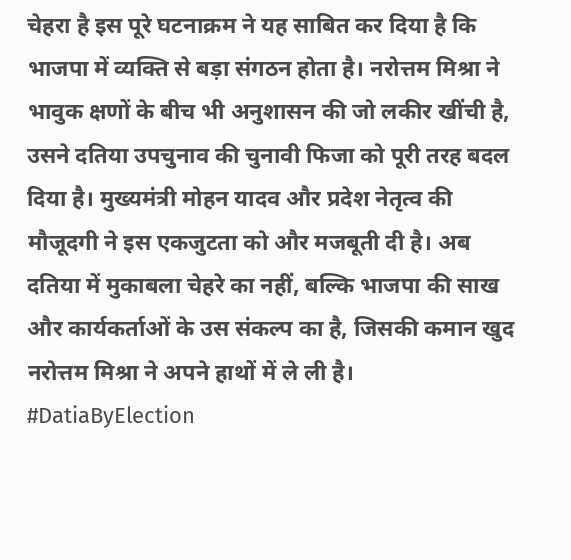चेहरा है इस पूरे घटनाक्रम ने यह साबित कर दिया है कि भाजपा में व्यक्ति से बड़ा संगठन होता है। नरोत्तम मिश्रा ने भावुक क्षणों के बीच भी अनुशासन की जो लकीर खींची है, उसने दतिया उपचुनाव की चुनावी फिजा को पूरी तरह बदल दिया है। मुख्यमंत्री मोहन यादव और प्रदेश नेतृत्व की मौजूदगी ने इस एकजुटता को और मजबूती दी है। अब दतिया में मुकाबला चेहरे का नहीं, बल्कि भाजपा की साख और कार्यकर्ताओं के उस संकल्प का है, जिसकी कमान खुद नरोत्तम मिश्रा ने अपने हाथों में ले ली है। #DatiaByElection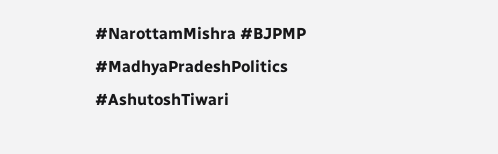#NarottamMishra #BJPMP #MadhyaPradeshPolitics #AshutoshTiwari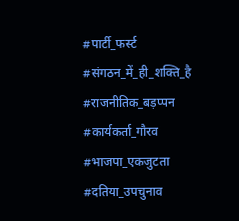#पार्टी_फर्स्ट #संगठन_में_ही_शक्ति_है #राजनीतिक_बड़प्पन #कार्यकर्ता_गौरव #भाजपा_एकजुटता #दतिया_उपचुनाव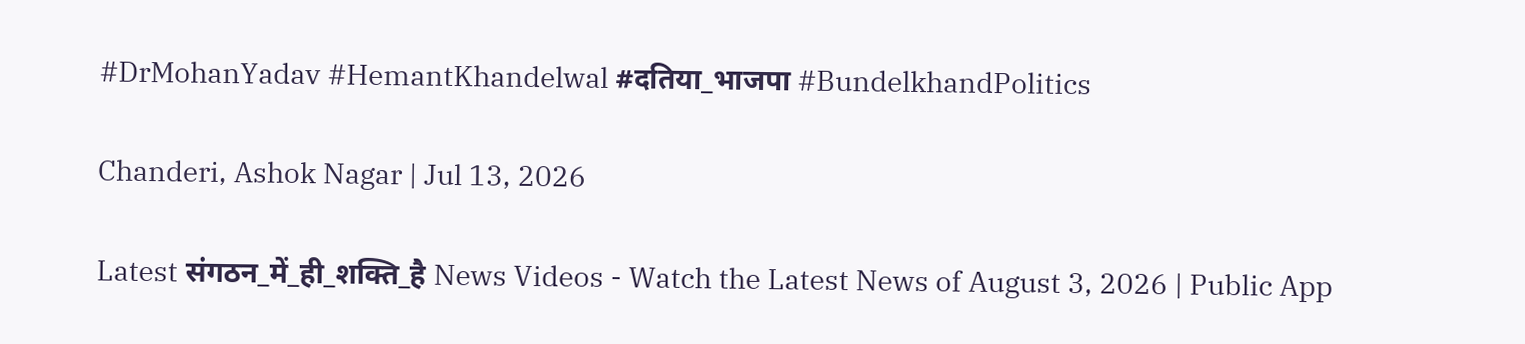#DrMohanYadav #HemantKhandelwal #दतिया_भाजपा #BundelkhandPolitics

Chanderi, Ashok Nagar | Jul 13, 2026

Latest संगठन_में_ही_शक्ति_है News Videos - Watch the Latest News of August 3, 2026 | Public App